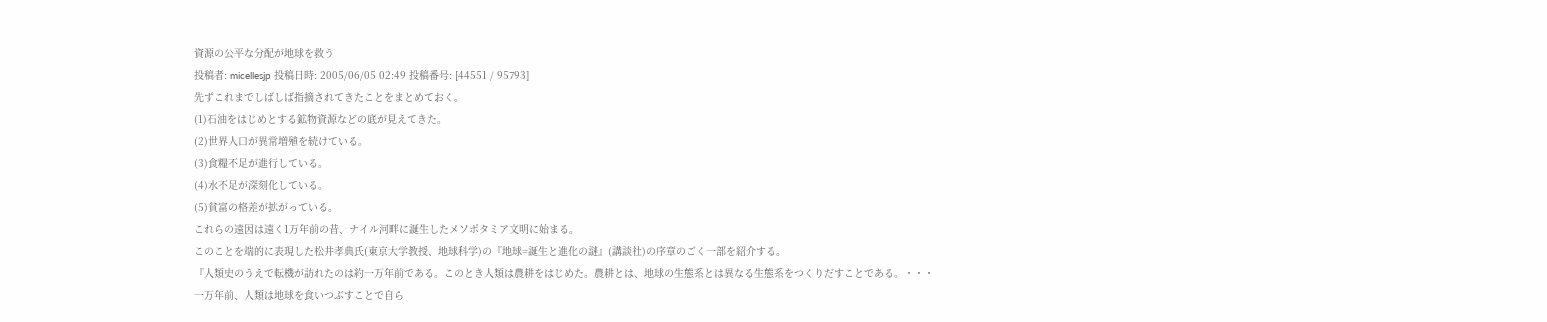資源の公平な分配が地球を救う
投稿者: micellesjp 投稿日時: 2005/06/05 02:49 投稿番号: [44551 / 95793]
先ずこれまでしばしば指摘されてきたことをまとめておく。
(1)石油をはじめとする鉱物資源などの底が見えてきた。
(2)世界人口が異常増殖を続けている。
(3)食糧不足が進行している。
(4)水不足が深刻化している。
(5)貧富の格差が拡がっている。
これらの遠因は遠く1万年前の昔、ナイル河畔に誕生したメソポタミア文明に始まる。
このことを端的に表現した松井孝典氏(東京大学教授、地球科学)の『地球=誕生と進化の謎』(講談社)の序章のごく一部を紹介する。
『人類史のうえで転機が訪れたのは約一万年前である。このとき人類は農耕をはじめた。農耕とは、地球の生態系とは異なる生態系をつくりだすことである。・・・
一万年前、人類は地球を食いつぶすことで自ら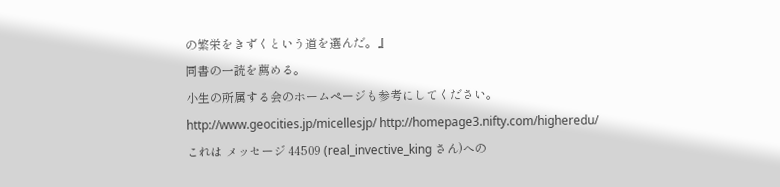の繁栄をきずくという道を選んだ。』
同書の一読を薦める。
小生の所属する会のホームページも参考にしてください。
http://www.geocities.jp/micellesjp/ http://homepage3.nifty.com/higheredu/
これは メッセージ 44509 (real_invective_king さん)への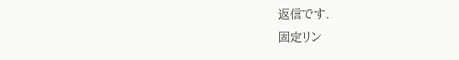返信です.
固定リン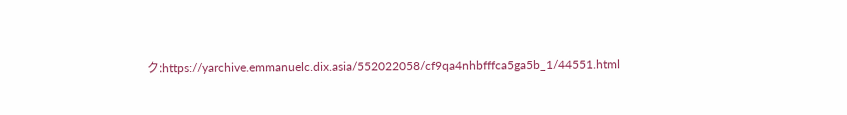ク:https://yarchive.emmanuelc.dix.asia/552022058/cf9qa4nhbfffca5ga5b_1/44551.html